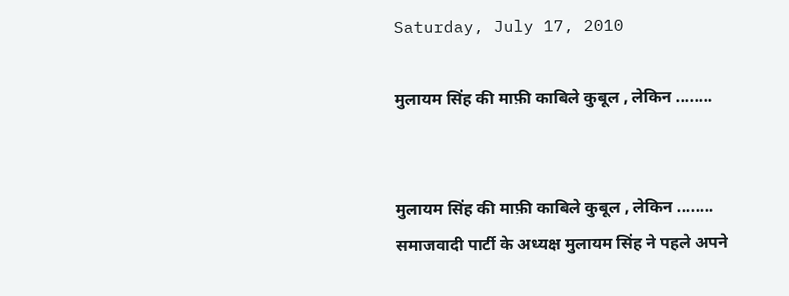Saturday, July 17, 2010

मुलायम सिंह की माफ़ी काबिले कुबूल , लेकिन ........


मुलायम सिंह की माफ़ी काबिले कुबूल , लेकिन ........
समाजवादी पार्टी के अध्यक्ष मुलायम सिंह ने पहले अपने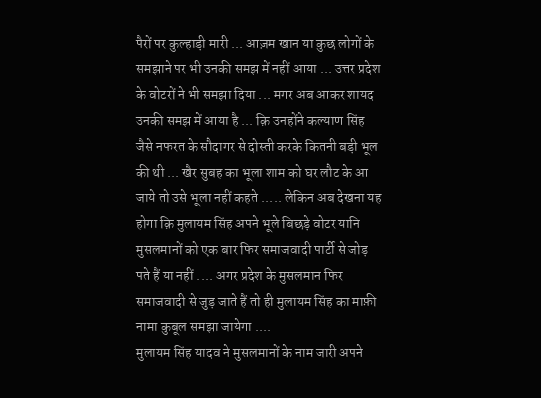पैरों पर कुल्हाड़ी मारी ... आज़म खान या कुछ लोगों के समझाने पर भी उनकी समझ में नहीं आया ... उत्तर प्रदेश के वोटरों ने भी समझा दिया ... मगर अब आकर शायद उनकी समझ में आया है ... क़ि उनहोंने कल्याण सिंह जैसे नफरत के सौदागर से दोस्ती करके कितनी बड़ी भूल की थी ... खैर सुबह का भूला शाम को घर लौट के आ जाये तो उसे भूला नहीं कहते ..... लेकिन अब देखना यह होगा क़ि मुलायम सिंह अपने भूले बिछड़े वोटर यानि मुसलमानों को एक बार फिर समाजवादी पार्टी से जोड़ पते हैं या नहीं .... अगर प्रदेश के मुसलमान फिर समाजवादी से जुड़ जाते हैं तो ही मुलायम सिंह का माफ़ी नामा कुबूल समझा जायेगा ....
मुलायम सिंह यादव ने मुसलमानों के नाम जारी अपने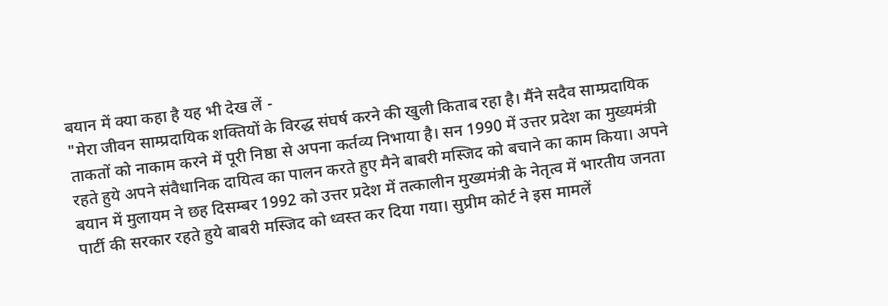बयान में क्या कहा है यह भी देख लें -
"मेरा जीवन साम्प्रदायिक शक्तियों के विरद्ध संघर्ष करने की खुली किताब रहा है। मैंने सदैव साम्प्रदायिक ताकतों को नाकाम करने में पूरी निष्ठा से अपना कर्तव्य निभाया है। सन 1990 में उत्तर प्रदेश का मुख्यमंत्री रहते हुये अपने संवैधानिक दायित्व का पालन करते हुए मैने बाबरी मस्जिद को बचाने का काम किया। अपने बयान में मुलायम ने छह दिसम्बर 1992 को उत्तर प्रदेश में तत्कालीन मुख्यमंत्री के नेतृत्व में भारतीय जनता पार्टी की सरकार रहते हुये बाबरी मस्जिद को ध्वस्त कर दिया गया। सुप्रीम कोर्ट ने इस मामलें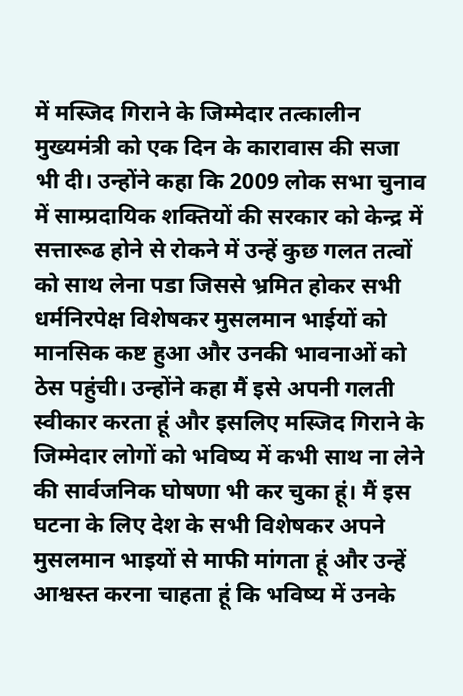में मस्जिद गिराने के जिम्मेदार तत्कालीन मुख्यमंत्री को एक दिन के कारावास की सजा भी दी। उन्होंने कहा कि 2009 लोक सभा चुनाव में साम्प्रदायिक शक्तियों की सरकार को केन्द्र में सत्तारूढ होने से रोकने में उन्हें कुछ गलत तत्वों को साथ लेना पडा जिससे भ्रमित होकर सभी धर्मनिरपेक्ष विशेषकर मुसलमान भाईयों को मानसिक कष्ट हुआ और उनकी भावनाओं को ठेस पहुंची। उन्होंने कहा मैं इसे अपनी गलती स्वीकार करता हूं और इसलिए मस्जिद गिराने के जिम्मेदार लोगों को भविष्य में कभी साथ ना लेने की सार्वजनिक घोषणा भी कर चुका हूं। मैं इस घटना के लिए देश के सभी विशेषकर अपने मुसलमान भाइयों से माफी मांगता हूं और उन्हें आश्वस्त करना चाहता हूं कि भविष्य में उनके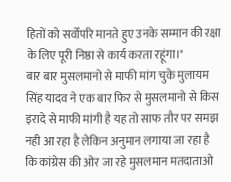हितों को सर्वोपरि मानते हुए उनके सम्मान की रक्षा के लिए पूरी निष्ठा से कार्य करता रहूंगा।"
बार बार मुसलमानो से माफी मांग चुके मुलायम सिंह यादव ने एक बार फिर से मुसलमानो से किस इरादे से माफी मांगी है यह तो साफ तौर पर समझ नही आ रहा है लेकिन अनुमान लगाया जा रहा है कि कांग्रेस की ओर जा रहे मुसलमान मतदाताओ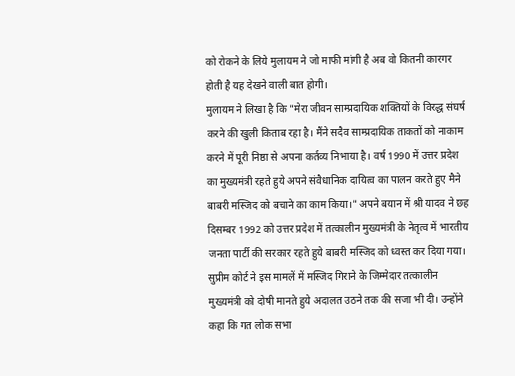को रोकने के लिये मुलायम ने जो माफी मांगी है अब वो कितनी कारगर होती है यह देखने वाली बात होगी।
मुलायम ने लिखा है कि "मेरा जीवन साम्प्रदायिक शक्तियों के विरद्ध संघर्ष करने की खुली किताब रहा है। मैंने सदैव साम्प्रदायिक ताकतों को नाकाम करने में पूरी निष्ठा से अपना कर्तव्य निभाया है। वर्ष 1990 में उत्तर प्रदेश का मुख्यमंत्री रहते हुये अपने संवैधानिक दायित्व का पालन करते हुए मैने बाबरी मस्जिद को बचाने का काम किया।" अपने बयान में श्री यादव ने छह दिसम्बर 1992 को उत्तर प्रदेश में तत्कालीन मुख्यमंत्री के नेतृत्व में भारतीय जनता पार्टी की सरकार रहते हुये बाबरी मस्जिद को ध्वस्त कर दिया गया। सुप्रीम कोर्ट ने इस मामलें में मस्जिद गिराने के जिम्मेदार तत्कालीन मुख्यमंत्री को दोषी मानते हुये अदालत उठने तक की सजा भी दी। उन्होंने कहा कि गत लोक सभा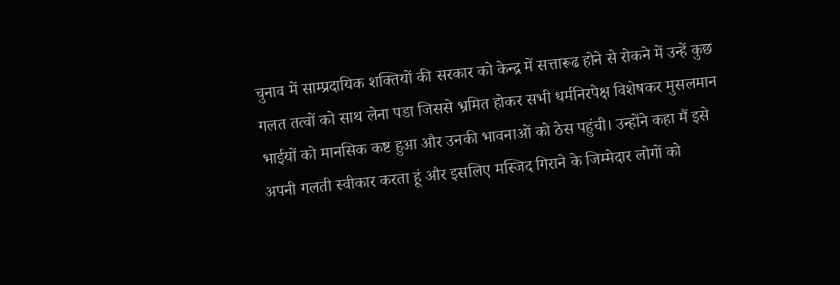चुनाव में साम्प्रदायिक शक्तियों की सरकार को केन्द्र में सत्तारूढ होने से रोकने में उन्हें कुछ गलत तत्वों को साथ लेना पडा जिससे भ्रमित होकर सभी धर्मनिरपेक्ष विशेषकर मुसलमान भाईयों को मानसिक कष्ट हुआ और उनकी भावनाओं को ठेस पहुंची। उन्होंने कहा मैं इसे अपनी गलती स्वीकार करता हूं और इसलिए मस्जिद गिराने के जिम्मेदार लोगों को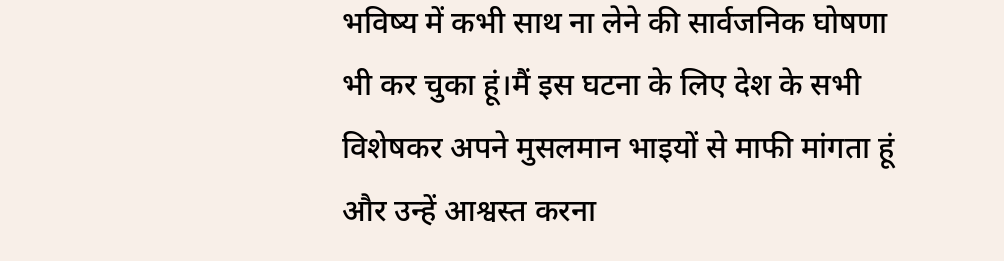भविष्य में कभी साथ ना लेने की सार्वजनिक घोषणा भी कर चुका हूं।मैं इस घटना के लिए देश के सभी विशेषकर अपने मुसलमान भाइयों से माफी मांगता हूं और उन्हें आश्वस्त करना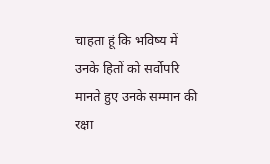चाहता हूं कि भविष्य में उनके हितों को सर्वोपरि मानते हुए उनके सम्मान की रक्षा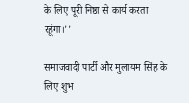के लिए पूरी निष्ठा से कार्य करता रहूंगा।''

समाजवादी पार्टी और मुलायम सिंह के लिए शुभ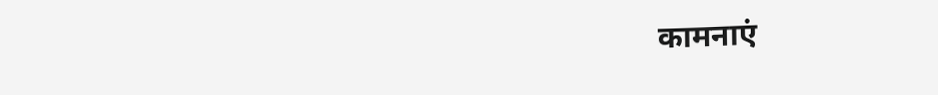कामनाएं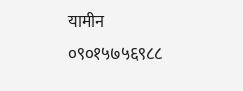यामीन
०९०१५७५६९८८